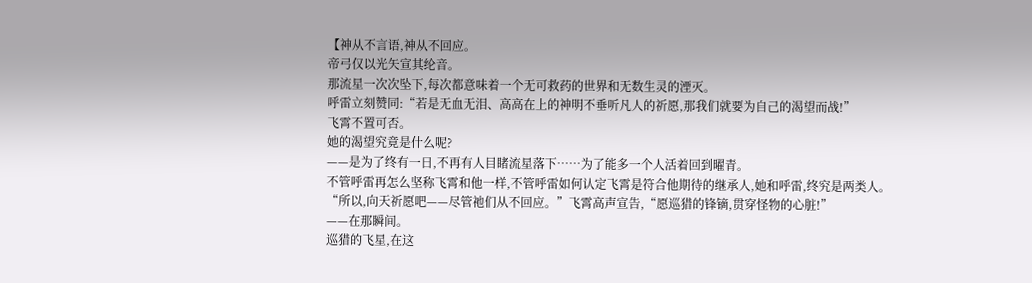【神从不言语,神从不回应。
帝弓仅以光矢宣其纶音。
那流星一次次坠下,每次都意味着一个无可救药的世界和无数生灵的湮灭。
呼雷立刻赞同:“若是无血无泪、高高在上的神明不垂听凡人的祈愿,那我们就要为自己的渴望而战!”
飞霄不置可否。
她的渴望究竟是什么呢?
——是为了终有一日,不再有人目睹流星落下……为了能多一个人活着回到曜青。
不管呼雷再怎么坚称飞霄和他一样,不管呼雷如何认定飞霄是符合他期待的继承人,她和呼雷,终究是两类人。
“所以,向天祈愿吧——尽管祂们从不回应。”飞霄高声宣告,“愿巡猎的锋镝,贯穿怪物的心脏!”
——在那瞬间。
巡猎的飞星,在这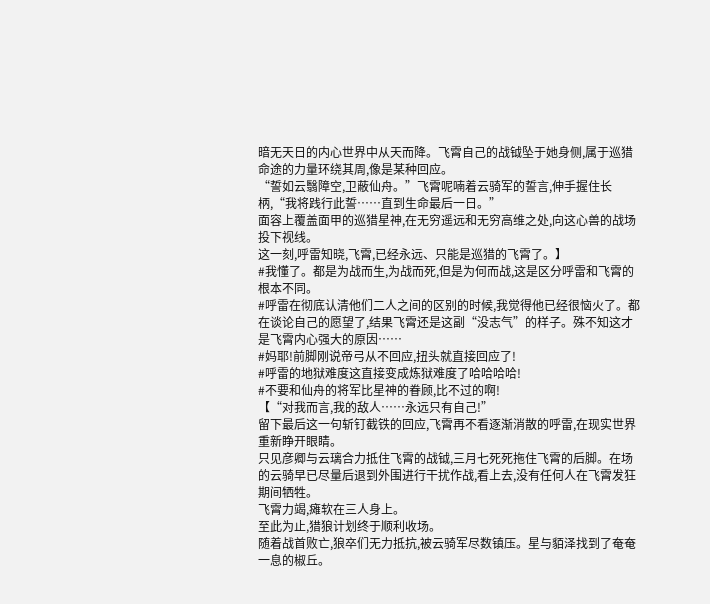暗无天日的内心世界中从天而降。飞霄自己的战钺坠于她身侧,属于巡猎命途的力量环绕其周,像是某种回应。
“誓如云翳障空,卫蔽仙舟。”飞霄呢喃着云骑军的誓言,伸手握住长柄,“我将践行此誓……直到生命最后一日。”
面容上覆盖面甲的巡猎星神,在无穷遥远和无穷高维之处,向这心兽的战场投下视线。
这一刻,呼雷知晓,飞霄,已经永远、只能是巡猎的飞霄了。】
#我懂了。都是为战而生,为战而死,但是为何而战,这是区分呼雷和飞霄的根本不同。
#呼雷在彻底认清他们二人之间的区别的时候,我觉得他已经很恼火了。都在谈论自己的愿望了,结果飞霄还是这副“没志气”的样子。殊不知这才是飞霄内心强大的原因……
#妈耶!前脚刚说帝弓从不回应,扭头就直接回应了!
#呼雷的地狱难度这直接变成炼狱难度了哈哈哈哈!
#不要和仙舟的将军比星神的眷顾,比不过的啊!
【“对我而言,我的敌人……永远只有自己!”
留下最后这一句斩钉截铁的回应,飞霄再不看逐渐消散的呼雷,在现实世界重新睁开眼睛。
只见彦卿与云璃合力抵住飞霄的战钺,三月七死死拖住飞霄的后脚。在场的云骑早已尽量后退到外围进行干扰作战,看上去,没有任何人在飞霄发狂期间牺牲。
飞霄力竭,瘫软在三人身上。
至此为止,猎狼计划终于顺利收场。
随着战首败亡,狼卒们无力抵抗,被云骑军尽数镇压。星与貊泽找到了奄奄一息的椒丘。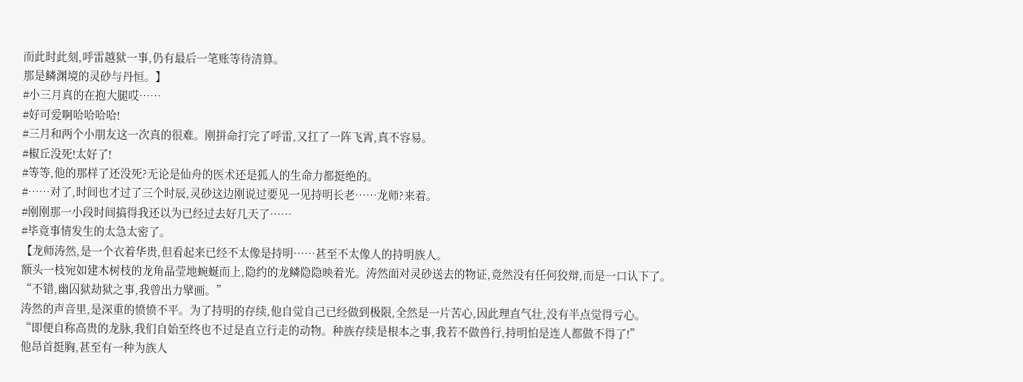而此时此刻,呼雷越狱一事,仍有最后一笔账等待清算。
那是鳞渊境的灵砂与丹恒。】
#小三月真的在抱大腿哎……
#好可爱啊哈哈哈哈!
#三月和两个小朋友这一次真的很难。刚拼命打完了呼雷,又扛了一阵飞霄,真不容易。
#椒丘没死!太好了!
#等等,他的那样了还没死?无论是仙舟的医术还是狐人的生命力都挺绝的。
#……对了,时间也才过了三个时辰,灵砂这边刚说过要见一见持明长老……龙师?来着。
#刚刚那一小段时间搞得我还以为已经过去好几天了……
#毕竟事情发生的太急太密了。
【龙师涛然,是一个衣着华贵,但看起来已经不太像是持明……甚至不太像人的持明族人。
额头一枝宛如建木树枝的龙角晶莹地蜿蜒而上,隐约的龙鳞隐隐映着光。涛然面对灵砂送去的物证,竟然没有任何狡辩,而是一口认下了。
“不错,幽囚狱劫狱之事,我曾出力擘画。”
涛然的声音里,是深重的愤愤不平。为了持明的存续,他自觉自己已经做到极限,全然是一片苦心,因此理直气壮,没有半点觉得亏心。
“即便自称高贵的龙脉,我们自始至终也不过是直立行走的动物。种族存续是根本之事,我若不做兽行,持明怕是连人都做不得了!”
他昂首挺胸,甚至有一种为族人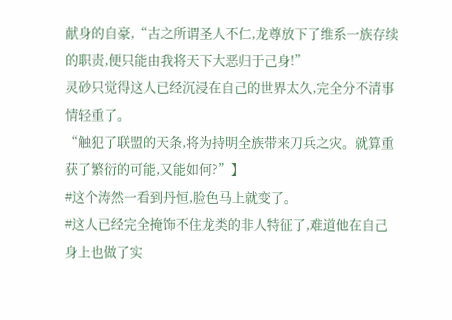献身的自豪,“古之所谓圣人不仁,龙尊放下了维系一族存续的职责,便只能由我将天下大恶归于己身!”
灵砂只觉得这人已经沉浸在自己的世界太久,完全分不清事情轻重了。
“触犯了联盟的天条,将为持明全族带来刀兵之灾。就算重获了繁衍的可能,又能如何?”】
#这个涛然一看到丹恒,脸色马上就变了。
#这人已经完全掩饰不住龙类的非人特征了,难道他在自己身上也做了实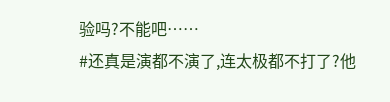验吗?不能吧……
#还真是演都不演了,连太极都不打了?他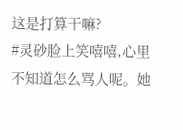这是打算干嘛?
#灵砂脸上笑嘻嘻,心里不知道怎么骂人呢。她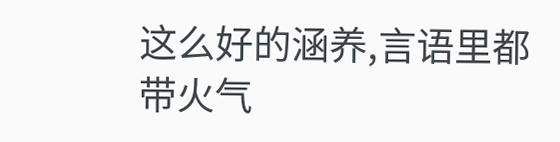这么好的涵养,言语里都带火气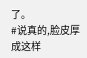了。
#说真的,脸皮厚成这样